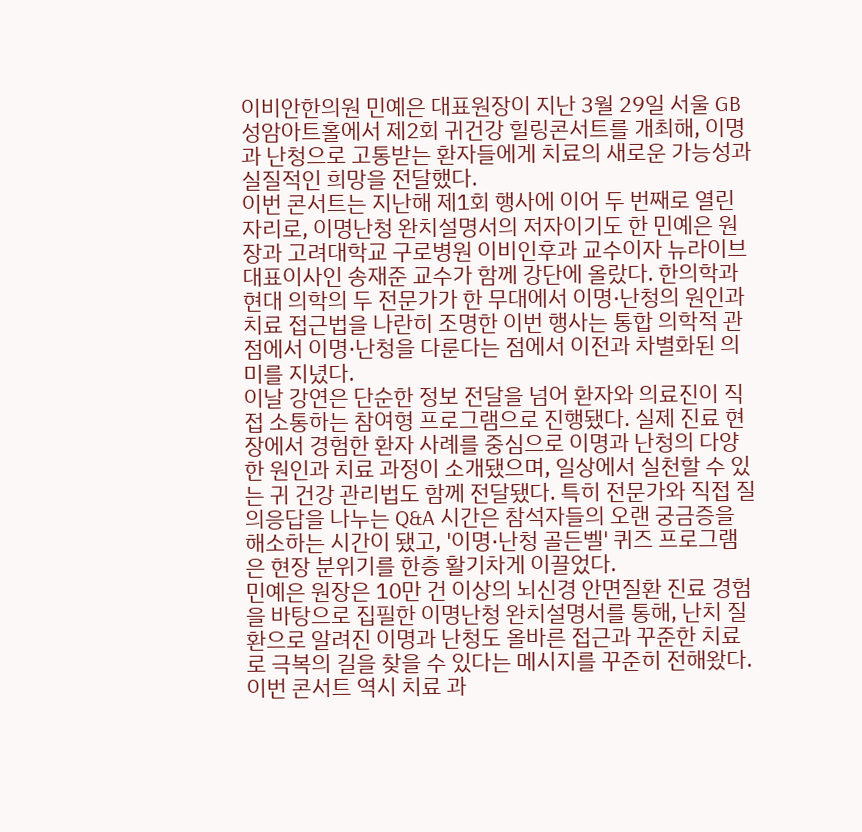이비안한의원 민예은 대표원장이 지난 3월 29일 서울 GB성암아트홀에서 제2회 귀건강 힐링콘서트를 개최해, 이명과 난청으로 고통받는 환자들에게 치료의 새로운 가능성과 실질적인 희망을 전달했다.
이번 콘서트는 지난해 제1회 행사에 이어 두 번째로 열린 자리로, 이명난청 완치설명서의 저자이기도 한 민예은 원장과 고려대학교 구로병원 이비인후과 교수이자 뉴라이브 대표이사인 송재준 교수가 함께 강단에 올랐다. 한의학과 현대 의학의 두 전문가가 한 무대에서 이명·난청의 원인과 치료 접근법을 나란히 조명한 이번 행사는 통합 의학적 관점에서 이명·난청을 다룬다는 점에서 이전과 차별화된 의미를 지녔다.
이날 강연은 단순한 정보 전달을 넘어 환자와 의료진이 직접 소통하는 참여형 프로그램으로 진행됐다. 실제 진료 현장에서 경험한 환자 사례를 중심으로 이명과 난청의 다양한 원인과 치료 과정이 소개됐으며, 일상에서 실천할 수 있는 귀 건강 관리법도 함께 전달됐다. 특히 전문가와 직접 질의응답을 나누는 Q&A 시간은 참석자들의 오랜 궁금증을 해소하는 시간이 됐고, '이명·난청 골든벨' 퀴즈 프로그램은 현장 분위기를 한층 활기차게 이끌었다.
민예은 원장은 10만 건 이상의 뇌신경 안면질환 진료 경험을 바탕으로 집필한 이명난청 완치설명서를 통해, 난치 질환으로 알려진 이명과 난청도 올바른 접근과 꾸준한 치료로 극복의 길을 찾을 수 있다는 메시지를 꾸준히 전해왔다. 이번 콘서트 역시 치료 과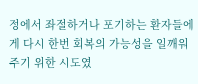정에서 좌절하거나 포기하는 환자들에게 다시 한번 회복의 가능성을 일깨워주기 위한 시도였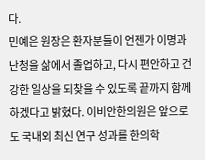다.
민예은 원장은 환자분들이 언젠가 이명과 난청을 삶에서 졸업하고, 다시 편안하고 건강한 일상을 되찾을 수 있도록 끝까지 함께하겠다고 밝혔다. 이비안한의원은 앞으로도 국내외 최신 연구 성과를 한의학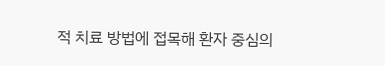적 치료 방법에 접목해 환자 중심의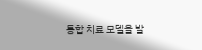통합 치료 모델을 발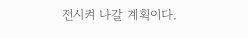전시켜 나갈 계획이다.